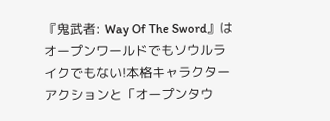『鬼武者: Way Of The Sword』はオープンワールドでもソウルライクでもない!本格キャラクターアクションと「オープンタウ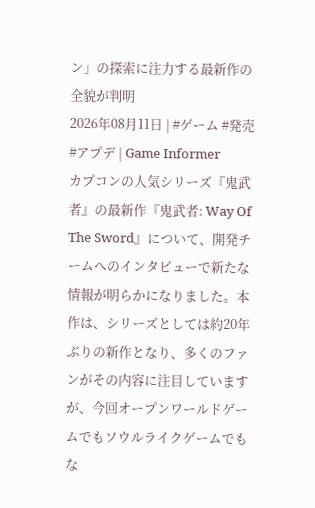ン」の探索に注力する最新作の全貌が判明
2026年08月11日 | #ゲーム #発売 #アプデ | Game Informer
カプコンの人気シリーズ『鬼武者』の最新作『鬼武者: Way Of The Sword』について、開発チームへのインタビューで新たな情報が明らかになりました。本作は、シリーズとしては約20年ぶりの新作となり、多くのファンがその内容に注目していますが、今回オープンワールドゲームでもソウルライクゲームでもな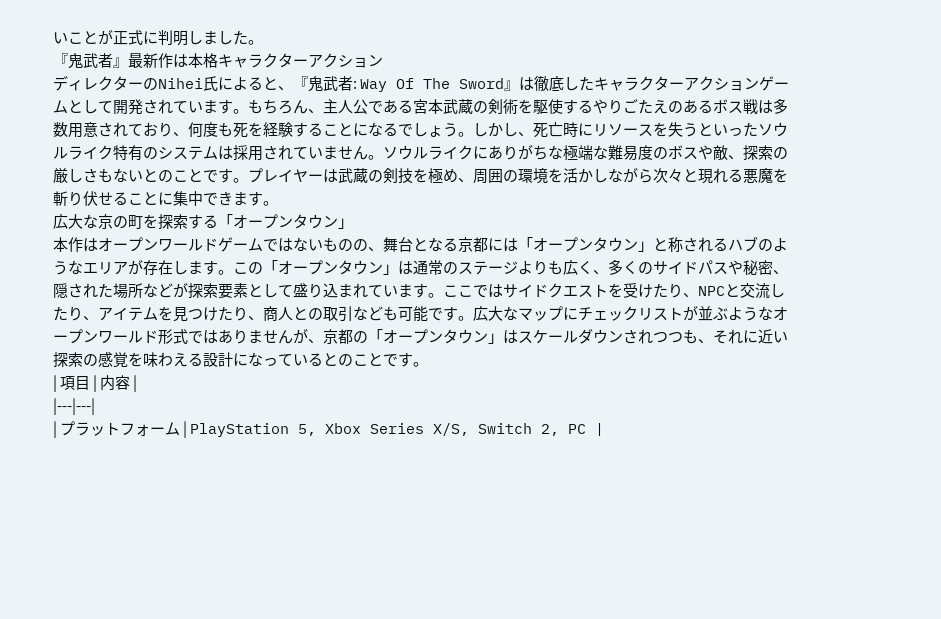いことが正式に判明しました。
『鬼武者』最新作は本格キャラクターアクション
ディレクターのNihei氏によると、『鬼武者: Way Of The Sword』は徹底したキャラクターアクションゲームとして開発されています。もちろん、主人公である宮本武蔵の剣術を駆使するやりごたえのあるボス戦は多数用意されており、何度も死を経験することになるでしょう。しかし、死亡時にリソースを失うといったソウルライク特有のシステムは採用されていません。ソウルライクにありがちな極端な難易度のボスや敵、探索の厳しさもないとのことです。プレイヤーは武蔵の剣技を極め、周囲の環境を活かしながら次々と現れる悪魔を斬り伏せることに集中できます。
広大な京の町を探索する「オープンタウン」
本作はオープンワールドゲームではないものの、舞台となる京都には「オープンタウン」と称されるハブのようなエリアが存在します。この「オープンタウン」は通常のステージよりも広く、多くのサイドパスや秘密、隠された場所などが探索要素として盛り込まれています。ここではサイドクエストを受けたり、NPCと交流したり、アイテムを見つけたり、商人との取引なども可能です。広大なマップにチェックリストが並ぶようなオープンワールド形式ではありませんが、京都の「オープンタウン」はスケールダウンされつつも、それに近い探索の感覚を味わえる設計になっているとのことです。
| 項目 | 内容 |
|---|---|
| プラットフォーム | PlayStation 5, Xbox Series X/S, Switch 2, PC |